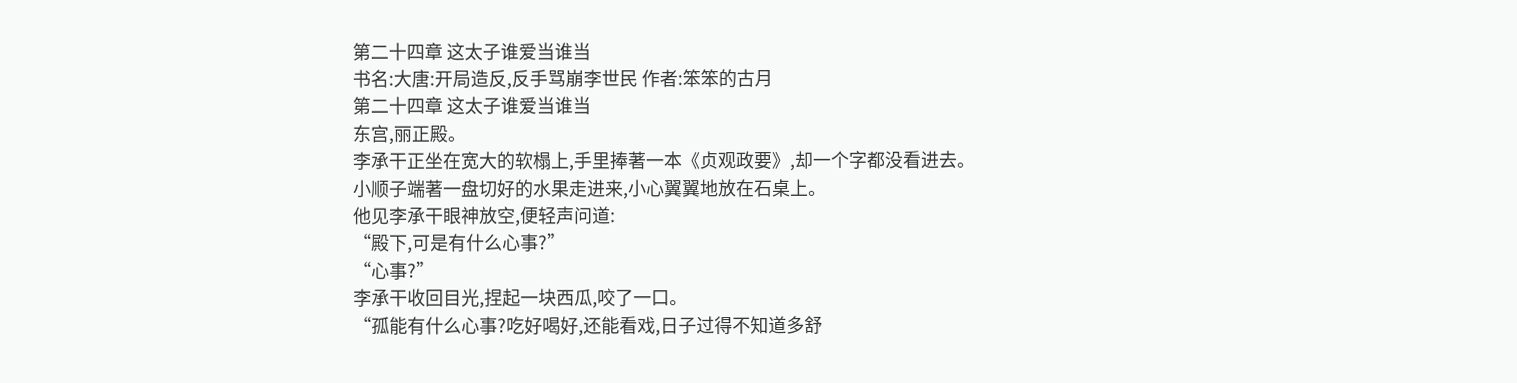第二十四章 这太子谁爱当谁当
书名:大唐:开局造反,反手骂崩李世民 作者:笨笨的古月
第二十四章 这太子谁爱当谁当
东宫,丽正殿。
李承干正坐在宽大的软榻上,手里捧著一本《贞观政要》,却一个字都没看进去。
小顺子端著一盘切好的水果走进来,小心翼翼地放在石桌上。
他见李承干眼神放空,便轻声问道:
“殿下,可是有什么心事?”
“心事?”
李承干收回目光,捏起一块西瓜,咬了一口。
“孤能有什么心事?吃好喝好,还能看戏,日子过得不知道多舒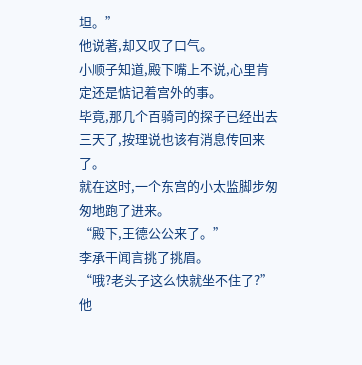坦。”
他说著,却又叹了口气。
小顺子知道,殿下嘴上不说,心里肯定还是惦记着宫外的事。
毕竟,那几个百骑司的探子已经出去三天了,按理说也该有消息传回来了。
就在这时,一个东宫的小太监脚步匆匆地跑了进来。
“殿下,王德公公来了。”
李承干闻言挑了挑眉。
“哦?老头子这么快就坐不住了?”
他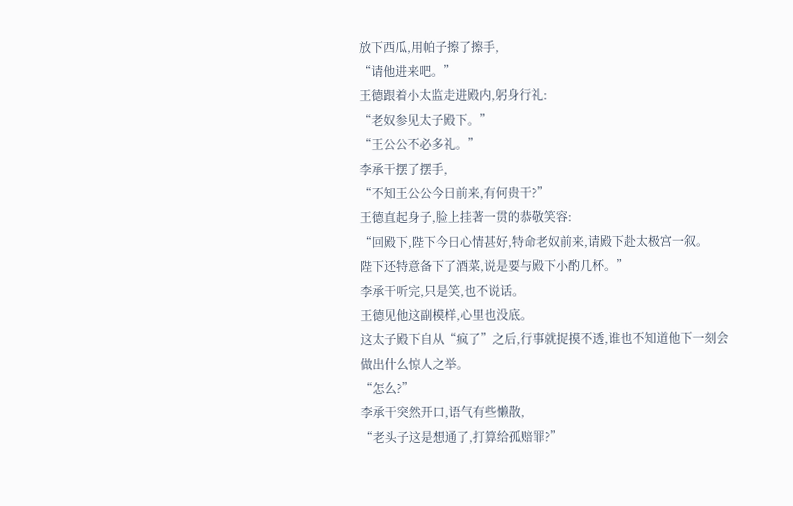放下西瓜,用帕子擦了擦手,
“请他进来吧。”
王德跟着小太监走进殿内,躬身行礼:
“老奴参见太子殿下。”
“王公公不必多礼。”
李承干摆了摆手,
“不知王公公今日前来,有何贵干?”
王德直起身子,脸上挂著一贯的恭敬笑容:
“回殿下,陛下今日心情甚好,特命老奴前来,请殿下赴太极宫一叙。
陛下还特意备下了酒菜,说是要与殿下小酌几杯。”
李承干听完,只是笑,也不说话。
王德见他这副模样,心里也没底。
这太子殿下自从“疯了”之后,行事就捉摸不透,谁也不知道他下一刻会做出什么惊人之举。
“怎么?”
李承干突然开口,语气有些懒散,
“老头子这是想通了,打算给孤赔罪?”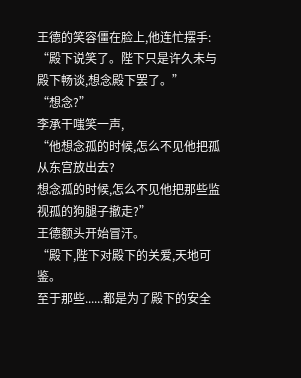王德的笑容僵在脸上,他连忙摆手:
“殿下说笑了。陛下只是许久未与殿下畅谈,想念殿下罢了。”
“想念?”
李承干嗤笑一声,
“他想念孤的时候,怎么不见他把孤从东宫放出去?
想念孤的时候,怎么不见他把那些监视孤的狗腿子撤走?”
王德额头开始冒汗。
“殿下,陛下对殿下的关爱,天地可鉴。
至于那些......都是为了殿下的安全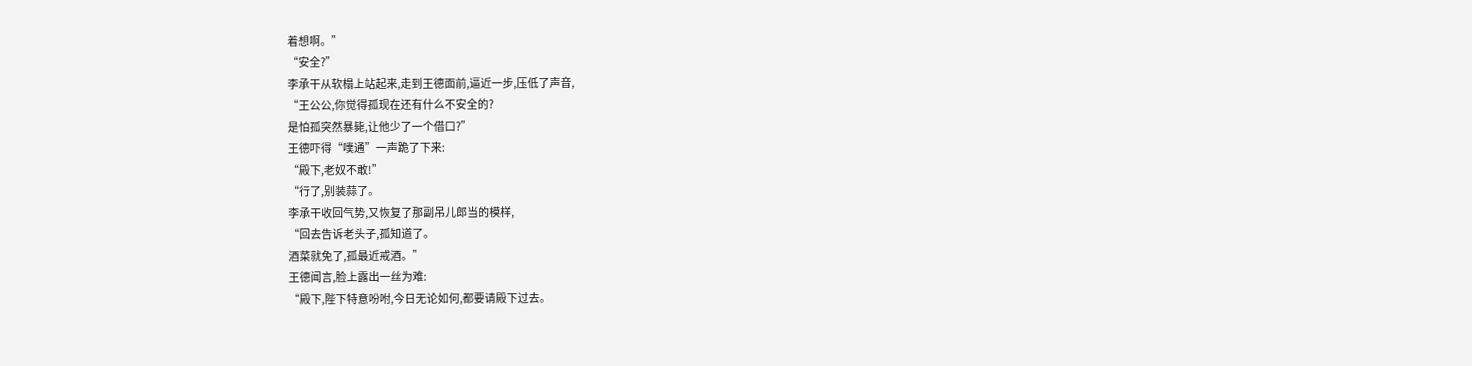着想啊。”
“安全?”
李承干从软榻上站起来,走到王德面前,逼近一步,压低了声音,
“王公公,你觉得孤现在还有什么不安全的?
是怕孤突然暴毙,让他少了一个借口?”
王德吓得“噗通”一声跪了下来:
“殿下,老奴不敢!”
“行了,别装蒜了。
李承干收回气势,又恢复了那副吊儿郎当的模样,
“回去告诉老头子,孤知道了。
酒菜就免了,孤最近戒酒。”
王德闻言,脸上露出一丝为难:
“殿下,陛下特意吩咐,今日无论如何,都要请殿下过去。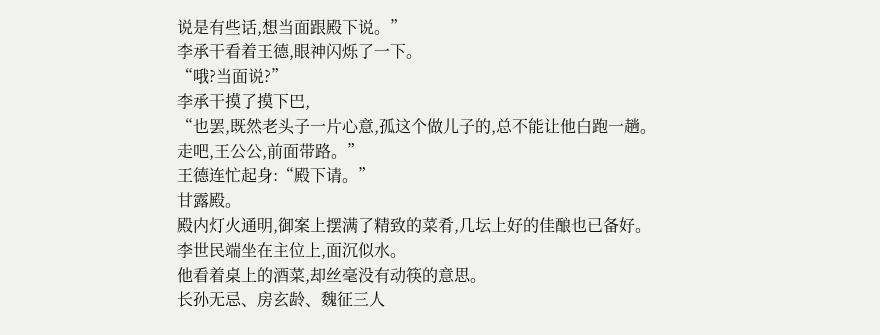说是有些话,想当面跟殿下说。”
李承干看着王德,眼神闪烁了一下。
“哦?当面说?”
李承干摸了摸下巴,
“也罢,既然老头子一片心意,孤这个做儿子的,总不能让他白跑一趟。
走吧,王公公,前面带路。”
王德连忙起身:“殿下请。”
甘露殿。
殿内灯火通明,御案上摆满了精致的菜肴,几坛上好的佳酿也已备好。
李世民端坐在主位上,面沉似水。
他看着桌上的酒菜,却丝毫没有动筷的意思。
长孙无忌、房玄龄、魏征三人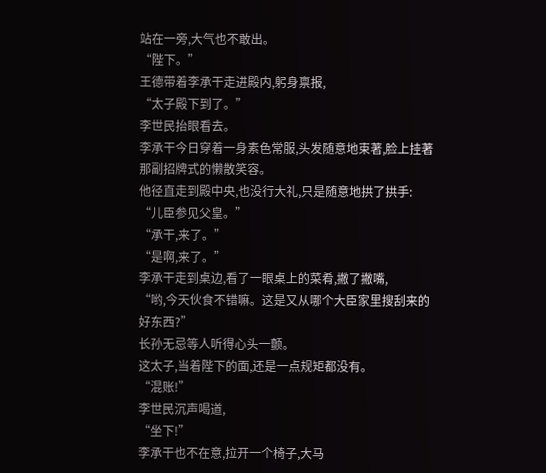站在一旁,大气也不敢出。
“陛下。”
王德带着李承干走进殿内,躬身禀报,
“太子殿下到了。”
李世民抬眼看去。
李承干今日穿着一身素色常服,头发随意地束著,脸上挂著那副招牌式的懒散笑容。
他径直走到殿中央,也没行大礼,只是随意地拱了拱手:
“儿臣参见父皇。”
“承干,来了。”
“是啊,来了。”
李承干走到桌边,看了一眼桌上的菜肴,撇了撇嘴,
“哟,今天伙食不错嘛。这是又从哪个大臣家里搜刮来的好东西?”
长孙无忌等人听得心头一颤。
这太子,当着陛下的面,还是一点规矩都没有。
“混账!”
李世民沉声喝道,
“坐下!”
李承干也不在意,拉开一个椅子,大马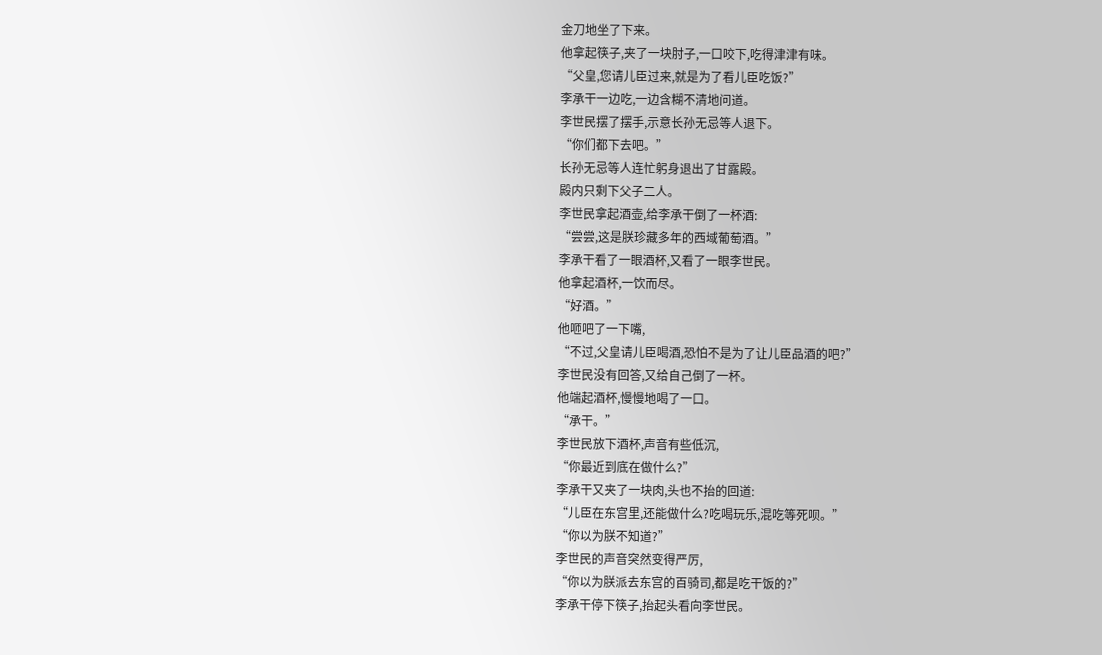金刀地坐了下来。
他拿起筷子,夹了一块肘子,一口咬下,吃得津津有味。
“父皇,您请儿臣过来,就是为了看儿臣吃饭?”
李承干一边吃,一边含糊不清地问道。
李世民摆了摆手,示意长孙无忌等人退下。
“你们都下去吧。”
长孙无忌等人连忙躬身退出了甘露殿。
殿内只剩下父子二人。
李世民拿起酒壶,给李承干倒了一杯酒:
“尝尝,这是朕珍藏多年的西域葡萄酒。”
李承干看了一眼酒杯,又看了一眼李世民。
他拿起酒杯,一饮而尽。
“好酒。”
他咂吧了一下嘴,
“不过,父皇请儿臣喝酒,恐怕不是为了让儿臣品酒的吧?”
李世民没有回答,又给自己倒了一杯。
他端起酒杯,慢慢地喝了一口。
“承干。”
李世民放下酒杯,声音有些低沉,
“你最近到底在做什么?”
李承干又夹了一块肉,头也不抬的回道:
“儿臣在东宫里,还能做什么?吃喝玩乐,混吃等死呗。”
“你以为朕不知道?”
李世民的声音突然变得严厉,
“你以为朕派去东宫的百骑司,都是吃干饭的?”
李承干停下筷子,抬起头看向李世民。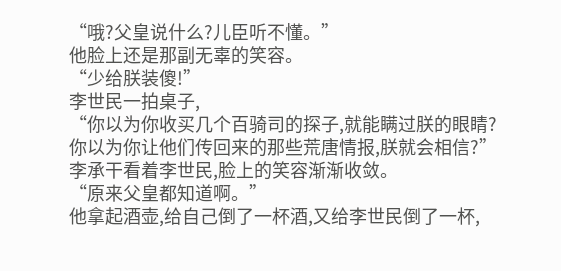“哦?父皇说什么?儿臣听不懂。”
他脸上还是那副无辜的笑容。
“少给朕装傻!”
李世民一拍桌子,
“你以为你收买几个百骑司的探子,就能瞒过朕的眼睛?
你以为你让他们传回来的那些荒唐情报,朕就会相信?”
李承干看着李世民,脸上的笑容渐渐收敛。
“原来父皇都知道啊。”
他拿起酒壶,给自己倒了一杯酒,又给李世民倒了一杯,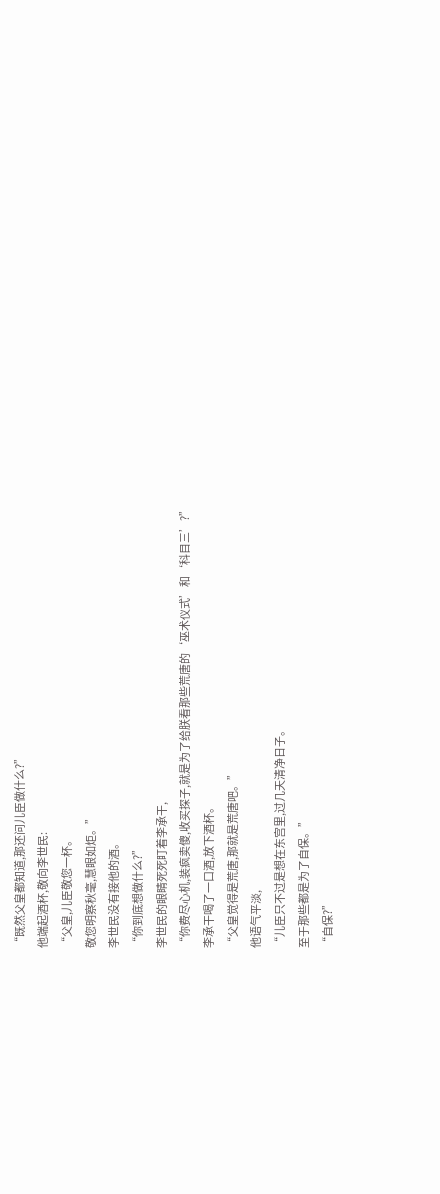“既然父皇都知道,那还问儿臣做什么?”
他端起酒杯,敬向李世民:
“父皇,儿臣敬您一杯。
敬您明察秋毫,慧眼如炬。”
李世民没有接他的酒。
“你到底想做什么?”
李世民的眼睛死死盯着李承干,
“你费尽心机,装疯卖傻,收买探子,就是为了给朕看那些荒唐的‘巫术仪式’和‘科目三’?”
李承干喝了一口酒,放下酒杯。
“父皇觉得是荒唐,那就是荒唐吧。”
他语气平淡,
“儿臣只不过是想在东宫里,过几天清净日子。
至于那些都是为了自保。”
“自保?”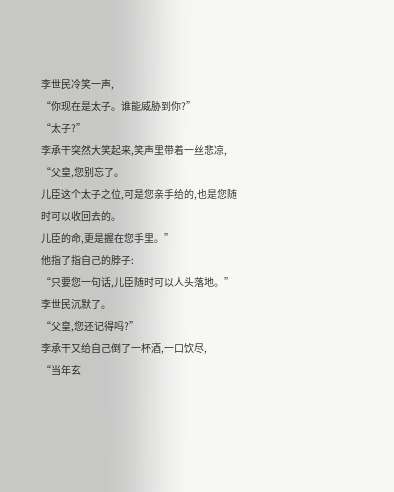李世民冷笑一声,
“你现在是太子。谁能威胁到你?”
“太子?”
李承干突然大笑起来,笑声里带着一丝悲凉,
“父皇,您别忘了。
儿臣这个太子之位,可是您亲手给的,也是您随时可以收回去的。
儿臣的命,更是握在您手里。”
他指了指自己的脖子:
“只要您一句话,儿臣随时可以人头落地。”
李世民沉默了。
“父皇,您还记得吗?”
李承干又给自己倒了一杯酒,一口饮尽,
“当年玄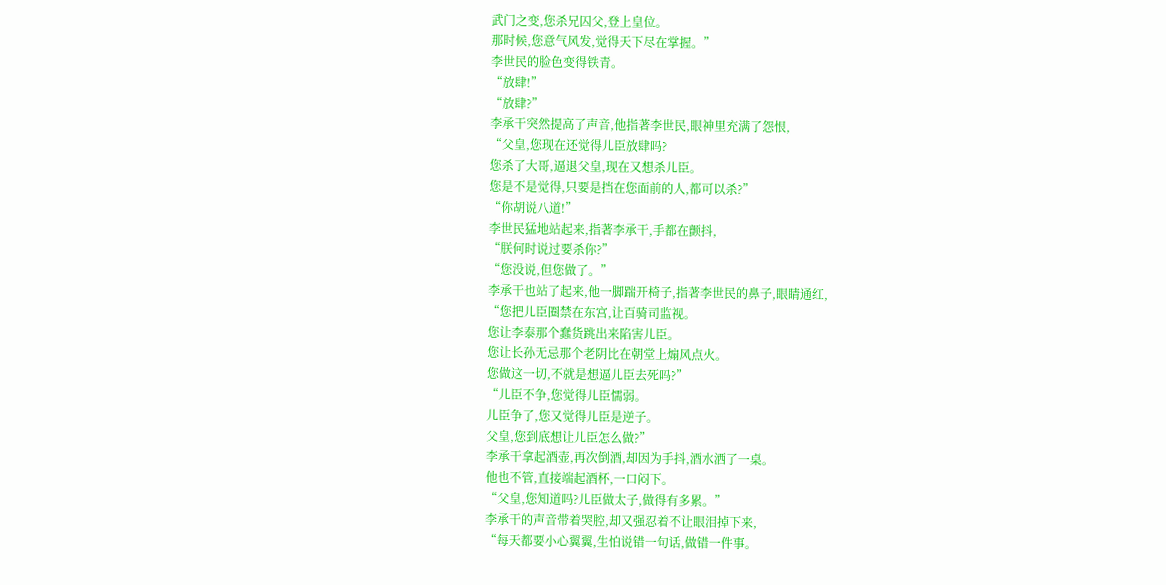武门之变,您杀兄囚父,登上皇位。
那时候,您意气风发,觉得天下尽在掌握。”
李世民的脸色变得铁青。
“放肆!”
“放肆?”
李承干突然提高了声音,他指著李世民,眼神里充满了怨恨,
“父皇,您现在还觉得儿臣放肆吗?
您杀了大哥,逼退父皇,现在又想杀儿臣。
您是不是觉得,只要是挡在您面前的人,都可以杀?”
“你胡说八道!”
李世民猛地站起来,指著李承干,手都在颤抖,
“朕何时说过要杀你?”
“您没说,但您做了。”
李承干也站了起来,他一脚踹开椅子,指著李世民的鼻子,眼睛通红,
“您把儿臣圈禁在东宫,让百骑司监视。
您让李泰那个蠢货跳出来陷害儿臣。
您让长孙无忌那个老阴比在朝堂上煽风点火。
您做这一切,不就是想逼儿臣去死吗?”
“儿臣不争,您觉得儿臣懦弱。
儿臣争了,您又觉得儿臣是逆子。
父皇,您到底想让儿臣怎么做?”
李承干拿起酒壶,再次倒酒,却因为手抖,酒水洒了一桌。
他也不管,直接端起酒杯,一口闷下。
“父皇,您知道吗?儿臣做太子,做得有多累。”
李承干的声音带着哭腔,却又强忍着不让眼泪掉下来,
“每天都要小心翼翼,生怕说错一句话,做错一件事。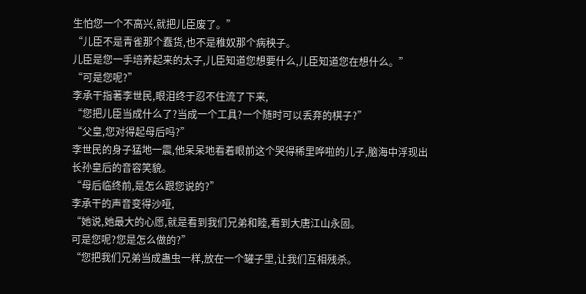生怕您一个不高兴,就把儿臣废了。”
“儿臣不是青雀那个蠢货,也不是稚奴那个病秧子。
儿臣是您一手培养起来的太子,儿臣知道您想要什么,儿臣知道您在想什么。”
“可是您呢?”
李承干指著李世民,眼泪终于忍不住流了下来,
“您把儿臣当成什么了?当成一个工具?一个随时可以丢弃的棋子?”
“父皇,您对得起母后吗?”
李世民的身子猛地一震,他呆呆地看着眼前这个哭得稀里哗啦的儿子,脑海中浮现出长孙皇后的音容笑貌。
“母后临终前,是怎么跟您说的?”
李承干的声音变得沙哑,
“她说,她最大的心愿,就是看到我们兄弟和睦,看到大唐江山永固。
可是您呢?您是怎么做的?”
“您把我们兄弟当成蛊虫一样,放在一个罐子里,让我们互相残杀。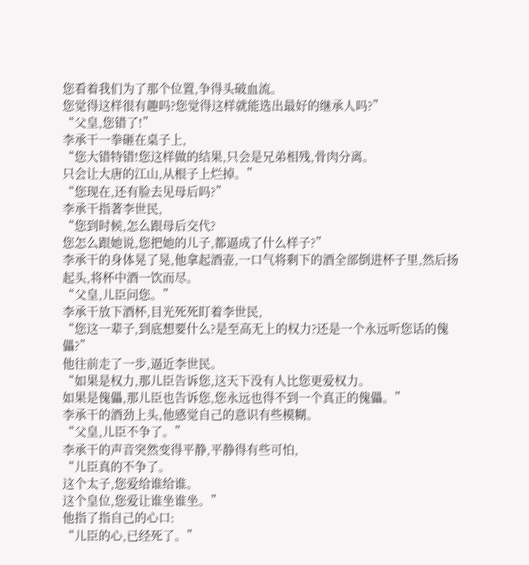您看着我们为了那个位置,争得头破血流。
您觉得这样很有趣吗?您觉得这样就能选出最好的继承人吗?”
“父皇,您错了!”
李承干一拳砸在桌子上,
“您大错特错!您这样做的结果,只会是兄弟相残,骨肉分离。
只会让大唐的江山,从根子上烂掉。”
“您现在,还有脸去见母后吗?”
李承干指著李世民,
“您到时候,怎么跟母后交代?
您怎么跟她说,您把她的儿子,都逼成了什么样子?”
李承干的身体晃了晃,他拿起酒壶,一口气将剩下的酒全部倒进杯子里,然后扬起头,将杯中酒一饮而尽。
“父皇,儿臣问您。”
李承干放下酒杯,目光死死盯着李世民,
“您这一辈子,到底想要什么?是至高无上的权力?还是一个永远听您话的傀儡?”
他往前走了一步,逼近李世民。
“如果是权力,那儿臣告诉您,这天下没有人比您更爱权力。
如果是傀儡,那儿臣也告诉您,您永远也得不到一个真正的傀儡。”
李承干的酒劲上头,他感觉自己的意识有些模糊。
“父皇,儿臣不争了。”
李承干的声音突然变得平静,平静得有些可怕,
“儿臣真的不争了。
这个太子,您爱给谁给谁。
这个皇位,您爱让谁坐谁坐。”
他指了指自己的心口:
“儿臣的心,已经死了。”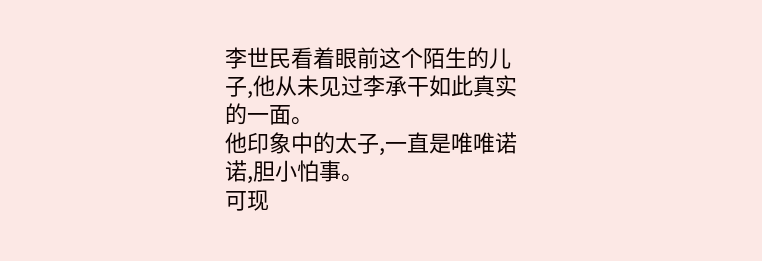李世民看着眼前这个陌生的儿子,他从未见过李承干如此真实的一面。
他印象中的太子,一直是唯唯诺诺,胆小怕事。
可现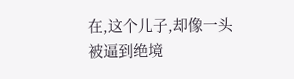在,这个儿子,却像一头被逼到绝境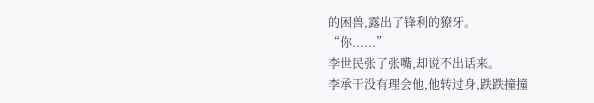的困兽,露出了锋利的獠牙。
“你......”
李世民张了张嘴,却说不出话来。
李承干没有理会他,他转过身,跌跌撞撞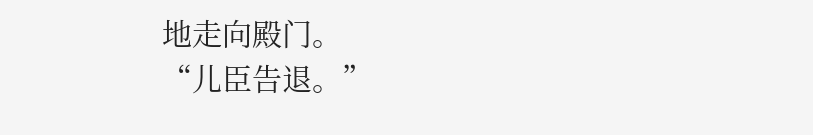地走向殿门。
“儿臣告退。”